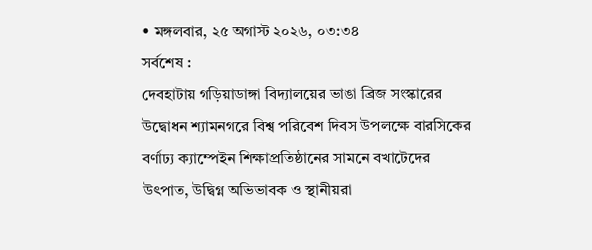• মঙ্গলবার, ২৫ অগাস্ট ২০২৬, ০৩:৩৪
সর্বশেষ :
দেবহাটায় গড়িয়াডাঙ্গা বিদ্যালয়ের ভাঙা ব্রিজ সংস্কারের উদ্বোধন শ্যামনগরে বিশ্ব পরিবেশ দিবস উপলক্ষে বারসিকের বর্ণাঢ্য ক্যাম্পেইন শিক্ষাপ্রতিষ্ঠানের সামনে বখাটেদের উৎপাত, উদ্বিগ্ন অভিভাবক ও স্থানীয়রা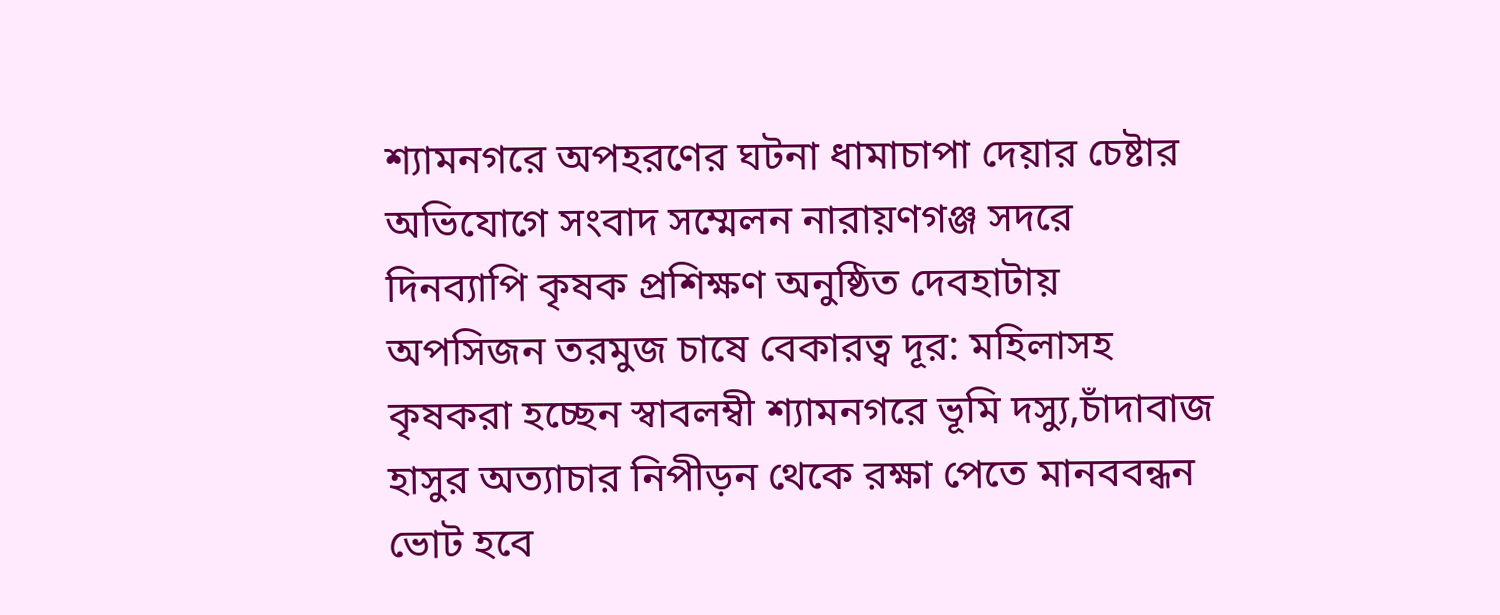শ্যামনগরে অপহরণের ঘটনা ধামাচাপা দেয়ার চেষ্টার অভিযোগে সংবাদ সম্মেলন নারায়ণগঞ্জ সদরে দিনব্যাপি কৃষক প্রশিক্ষণ অনুষ্ঠিত দেবহাটায় অপসিজন তরমুজ চাষে বেকারত্ব দূর: মহিলাসহ কৃষকরা হচ্ছেন স্বাবলম্বী শ্যামনগরে ভূমি দস্যু,চাঁদাবাজ হাসুর অত্যাচার নিপীড়ন থেকে রক্ষা পেতে মানববন্ধন ভোট হবে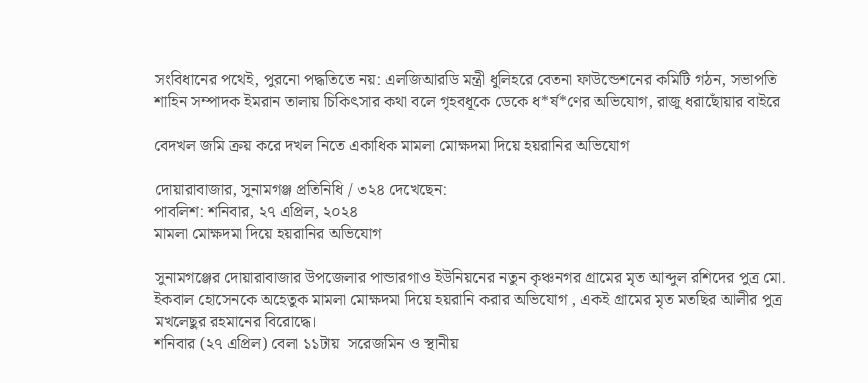সংবিধানের পথেই, পুরনো পদ্ধতিতে নয়: এলজিআরডি মন্ত্রী ধুলিহরে বেতনা ফাউন্ডেশনের কমিটি গঠন, সভাপতি শাহিন সম্পাদক ইমরান তালায় চিকিৎসার কথা বলে গৃহবধূকে ডেকে ধ*র্ষ*ণের অভিযোগ, রাজু ধরাছোঁয়ার বাইরে

বেদখল জমি ক্রয় করে দখল নিতে একাধিক মামলা মোক্ষদমা দিয়ে হয়রানির অভিযোগ

দোয়ারাবাজার, সুনামগঞ্জ প্রতিনিধি / ৩২৪ দেখেছেন:
পাবলিশ: শনিবার, ২৭ এপ্রিল, ২০২৪
মামলা মোক্ষদমা দিয়ে হয়রানির অভিযোগ

সুনামগঞ্জের দোয়ারাবাজার উপজেলার পান্ডারগাও ইউনিয়নের নতুন কৃঞ্চনগর গ্রামের মৃত আব্দুল রশিদের পুত্র মো. ইকবাল হোসেনকে অহেতুক মামলা মোক্ষদমা দিয়ে হয়রানি করার অভিযোগ , একই গ্রামের মৃত মতছির আলীর পুত্র মখলেছুর রহমানের বিরোদ্ধে।
শনিবার (২৭ এপ্রিল) বেলা ১১টায়  সরেজমিন ও স্থানীয়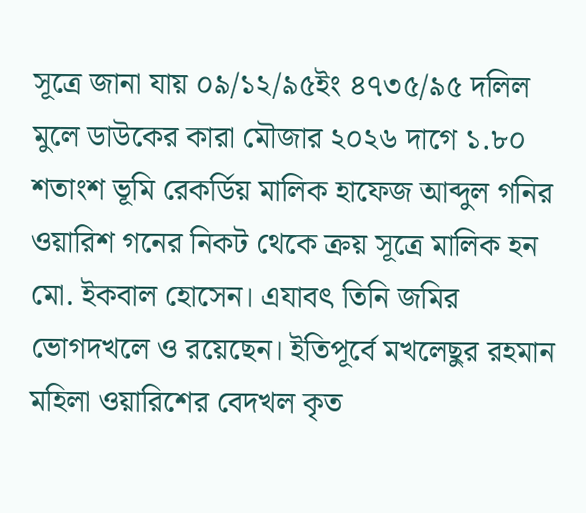সূত্রে জানা যায় ০৯/১২/৯৫ইং ৪৭৩৫/৯৫ দলিল মুলে ডাউকের কারা মৌজার ২০২৬ দাগে ১.৮০ শতাংশ ভূমি রেকর্ডিয় মালিক হাফেজ আব্দুল গনির ওয়ারিশ গনের নিকট থেকে ক্রয় সূত্রে মালিক হন মো. ইকবাল হোসেন। এযাবৎ তিনি জমির ভোগদখলে ও রয়েছেন। ইতিপূর্বে মখলেছুর রহমান মহিলা ওয়ারিশের বেদখল কৃত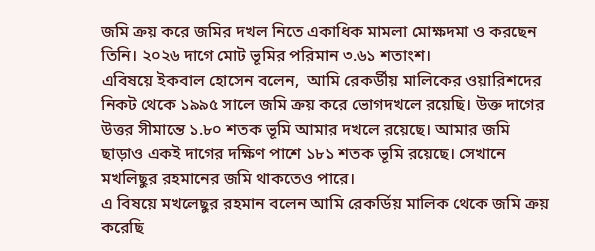জমি ক্রয় করে জমির দখল নিতে একাধিক মামলা মোক্ষদমা ও করছেন তিনি। ২০২৬ দাগে মোট ভূমির পরিমান ৩.৬১ শতাংশ।
এবিষয়ে ইকবাল হোসেন বলেন,  আমি রেকর্ডীয় মালিকের ওয়ারিশদের নিকট থেকে ১৯৯৫ সালে জমি ক্রয় করে ভোগদখলে রয়েছি। উক্ত দাগের উত্তর সীমান্তে ১.৮০ শতক ভূমি আমার দখলে রয়েছে। আমার জমি ছাড়াও একই দাগের দক্ষিণ পাশে ১৮১ শতক ভূমি রয়েছে। সেখানে মখলিছুর রহমানের জমি থাকতেও পারে।
এ বিষয়ে মখলেছুর রহমান বলেন আমি রেকর্ডিয় মালিক থেকে জমি ক্রয় করেছি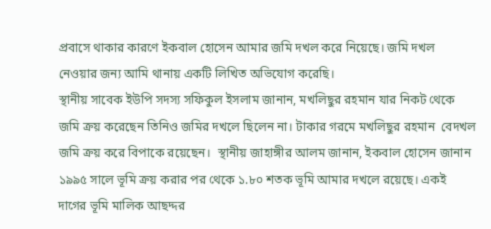প্রবাসে থাকার কারণে ইকবাল হোসেন আমার জমি দখল করে নিয়েছে। জমি দখল নেওয়ার জন্য আমি থানায় একটি লিখিত অভিযোগ করেছি।
স্থানীয় সাবেক ইউপি সদস্য সফিকুল ইসলাম জানান, মখলিছুর রহমান যার নিকট থেকে  জমি ক্রয় করেছেন তিনিও জমির দখলে ছিলেন না। টাকার গরমে মখলিছুর রহমান  বেদখল জমি ক্রয় করে বিপাকে রয়েছেন।  স্থানীয় জাহাঙ্গীর আলম জানান, ইকবাল হোসেন জানান ১৯৯৫ সালে ভূমি ক্রয় করার পর থেকে ১.৮০ শতক ভূমি আমার দখলে রয়েছে। একই দাগের ভূমি মালিক আছদ্দর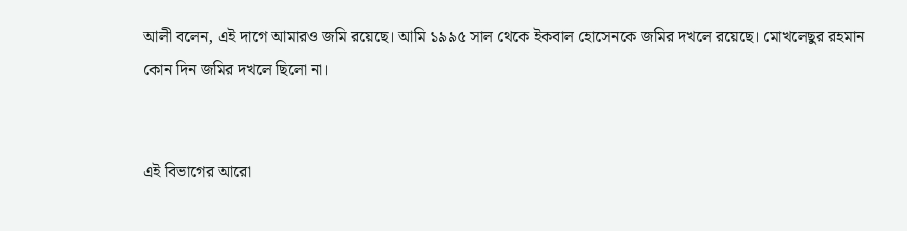আলী বলেন, এই দাগে আমারও জমি রয়েছে। আমি ১৯৯৫ সাল থেকে ইকবাল হোসেনকে জমির দখলে রয়েছে। মোখলেছুর রহমান কোন দিন জমির দখলে ছিলো না।


এই বিভাগের আরো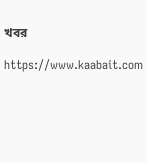খবর

https://www.kaabait.com